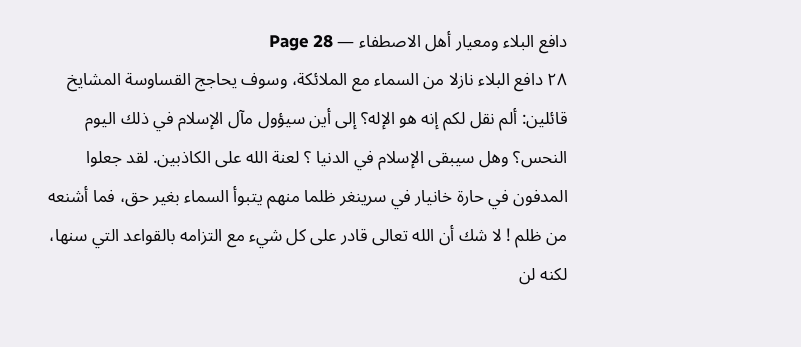دافع البلاء ومعيار أهل الاصطفاء — Page 28
۲۸ دافع البلاء نازلا من السماء مع الملائكة، وسوف يحاجج القساوسة المشايخ قائلين: ألم نقل لكم إنه هو الإله؟ إلى أين سيؤول مآل الإسلام في ذلك اليوم النحس؟ وهل سيبقى الإسلام في الدنيا ؟ لعنة الله على الكاذبين. لقد جعلوا المدفون في حارة خانيار في سرينغر ظلما منهم يتبوأ السماء بغير حق، فما أشنعه من ظلم ! لا شك أن الله تعالى قادر على كل شيء مع التزامه بالقواعد التي سنها، لكنه لن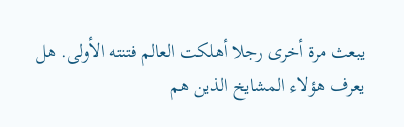يبعث مرة أخرى رجلا أهلكت العالم فتنته الأولى. هل يعرف هؤلاء المشايخ الذين هم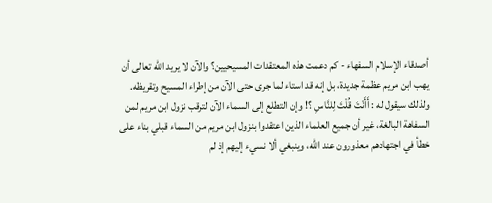أصدقاء الإسلام السفهاء - كم دعمت هذه المعتقدات المسيحيين؟ والآن لا يريد الله تعالى أن يهب ابن مريم عظمة جديدة، بل إنه قد استاء لما جرى حتى الآن من إطراء المسيح وتقريظه. ولذلك سيقول له : أَأَنْتَ قُلْتَ لِلنَّاسِ ؟! وإن التطلع إلى السماء الآن لترقب نزول ابن مريم لمن السفاهة البالغة، غير أن جميع العلماء الذين اعتقدوا بنزول ابن مريم من السماء قبلي بناء على خطأ في اجتهادهم معذورون عند الله، وينبغي ألا نسيء إليهم إذ لم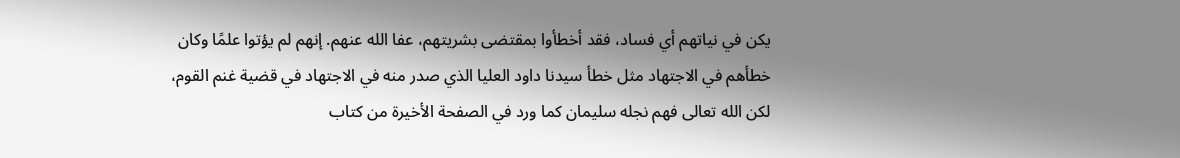يكن في نياتهم أي فساد، فقد أخطأوا بمقتضى بشريتهم، عفا الله عنهم. إنهم لم يؤتوا علمًا وكان خطأهم في الاجتهاد مثل خطأ سيدنا داود العليا الذي صدر منه في الاجتهاد في قضية غنم القوم، لكن الله تعالى فهم نجله سليمان كما ورد في الصفحة الأخيرة من كتاب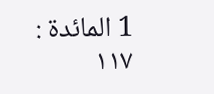1 المائدة : ۱۱۷